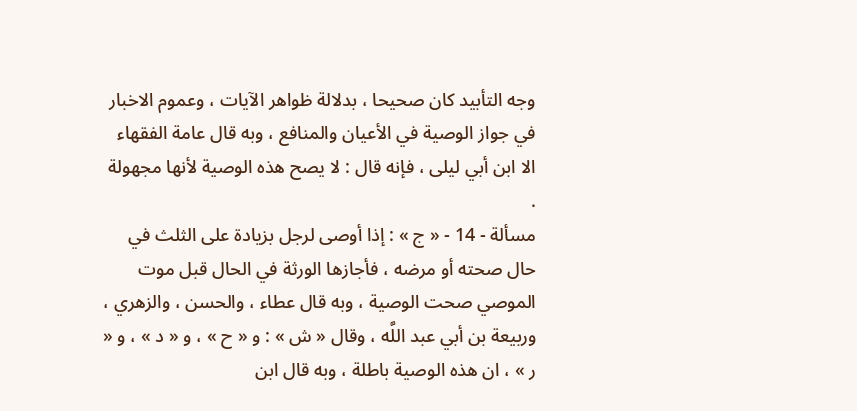وجه التأبيد كان صحيحا ، بدلالة ظواهر الآيات ، وعموم الاخبار في جواز الوصية في الأعيان والمنافع ، وبه قال عامة الفقهاء الا ابن أبي ليلى ، فإنه قال : لا يصح هذه الوصية لأنها مجهولة .
مسألة - 14 - « ج » : إذا أوصى لرجل بزيادة على الثلث في حال صحته أو مرضه ، فأجازها الورثة في الحال قبل موت الموصي صحت الوصية ، وبه قال عطاء ، والحسن ، والزهري ، وربيعة بن أبي عبد اللَّه ، وقال « ش » : و « ح » ، و « د » ، و « ر » ، ان هذه الوصية باطلة ، وبه قال ابن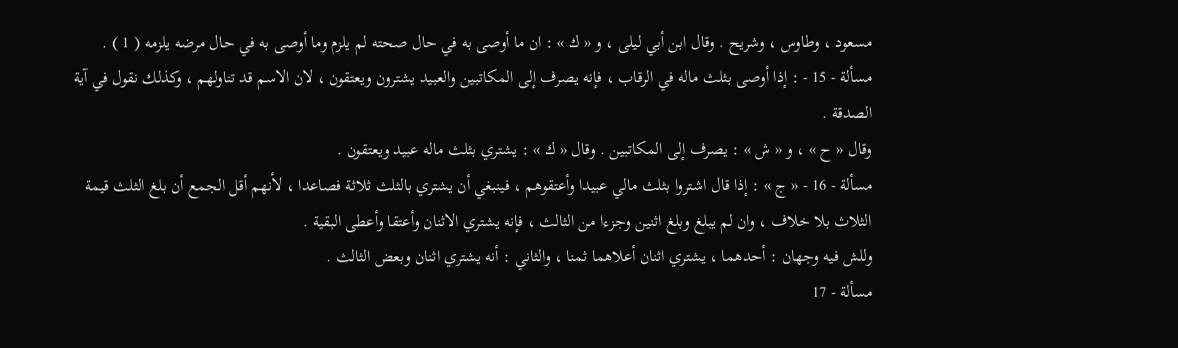مسعود ، وطاوس ، وشريح . وقال ابن أبي ليلى ، و « ك » : ان ما أوصى به في حال صحته لم يلزم وما أوصى به في حال مرضه يلزمه ( 1 ) .
مسألة - 15 - : إذا أوصى بثلث ماله في الرقاب ، فإنه يصرف إلى المكاتبين والعبيد يشترون ويعتقون ، لان الاسم قد تناولهم ، وكذلك نقول في آية الصدقة .
وقال « ح » ، و « ش » : يصرف إلى المكاتبين . وقال « ك » : يشتري بثلث ماله عبيد ويعتقون .
مسألة - 16 - « ج » : إذا قال اشتروا بثلث مالي عبيدا وأعتقوهم ، فينبغي أن يشتري بالثلث ثلاثة فصاعدا ، لأنهم أقل الجمع أن بلغ الثلث قيمة الثلاث بلا خلاف ، وان لم يبلغ وبلغ اثنين وجزءا من الثالث ، فإنه يشتري الاثنان وأعتقا وأعطى البقية .
وللش فيه وجهان : أحدهما ، يشتري اثنان أعلاهما ثمنا ، والثاني : أنه يشتري اثنان وبعض الثالث .
مسألة - 17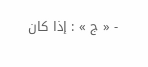- « ج » : إذا كان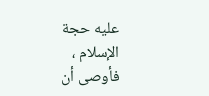عليه حجة الإسلام ، فأوصى أن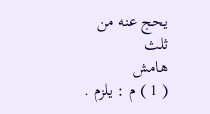يحج عنه من ثلث
هامش
( 1 ) م : يلزم .